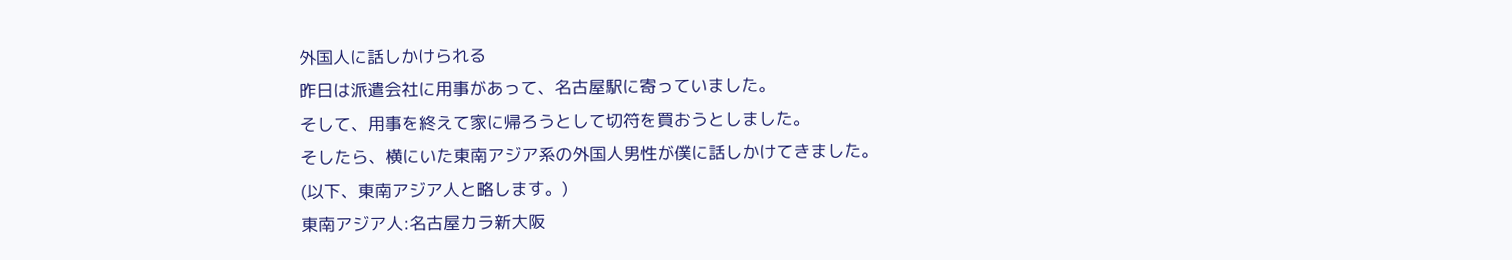外国人に話しかけられる
昨日は派遣会社に用事があって、名古屋駅に寄っていました。
そして、用事を終えて家に帰ろうとして切符を買おうとしました。
そしたら、横にいた東南アジア系の外国人男性が僕に話しかけてきました。
(以下、東南アジア人と略します。)
東南アジア人:名古屋カラ新大阪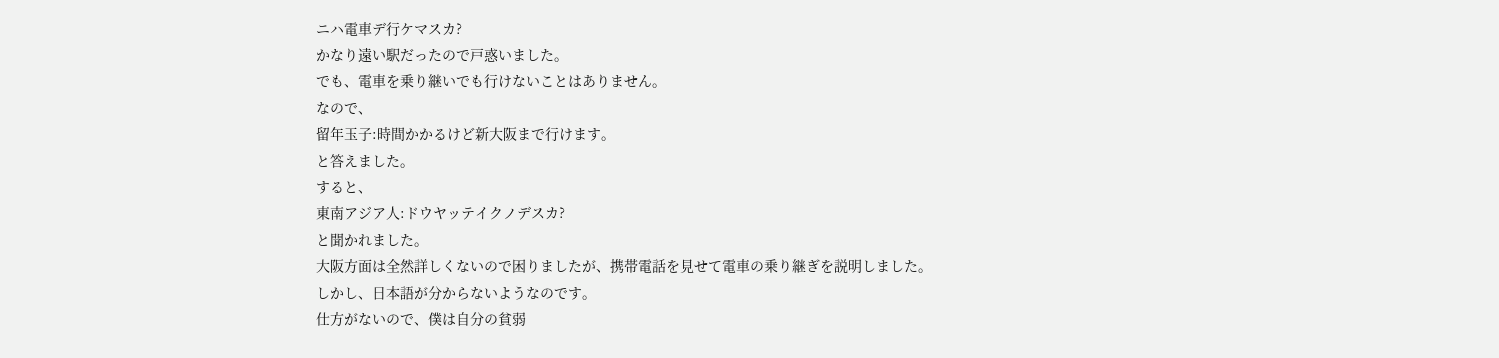ニハ電車デ行ケマスカ?
かなり遠い駅だったので戸惑いました。
でも、電車を乗り継いでも行けないことはありません。
なので、
留年玉子:時間かかるけど新大阪まで行けます。
と答えました。
すると、
東南アジア人:ドウヤッテイクノデスカ?
と聞かれました。
大阪方面は全然詳しくないので困りましたが、携帯電話を見せて電車の乗り継ぎを説明しました。
しかし、日本語が分からないようなのです。
仕方がないので、僕は自分の貧弱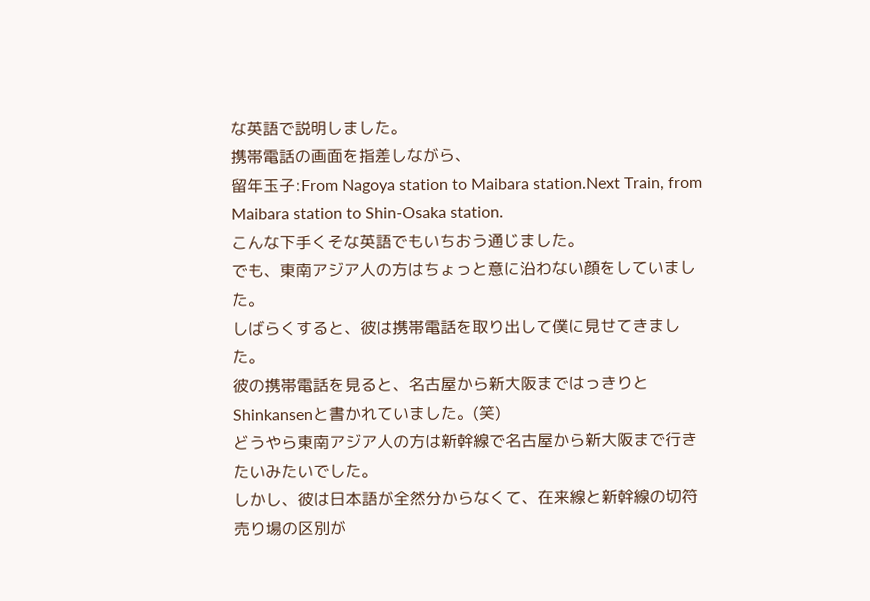な英語で説明しました。
携帯電話の画面を指差しながら、
留年玉子:From Nagoya station to Maibara station.Next Train, from Maibara station to Shin-Osaka station.
こんな下手くそな英語でもいちおう通じました。
でも、東南アジア人の方はちょっと意に沿わない顔をしていました。
しばらくすると、彼は携帯電話を取り出して僕に見せてきました。
彼の携帯電話を見ると、名古屋から新大阪まではっきりとShinkansenと書かれていました。(笑)
どうやら東南アジア人の方は新幹線で名古屋から新大阪まで行きたいみたいでした。
しかし、彼は日本語が全然分からなくて、在来線と新幹線の切符売り場の区別が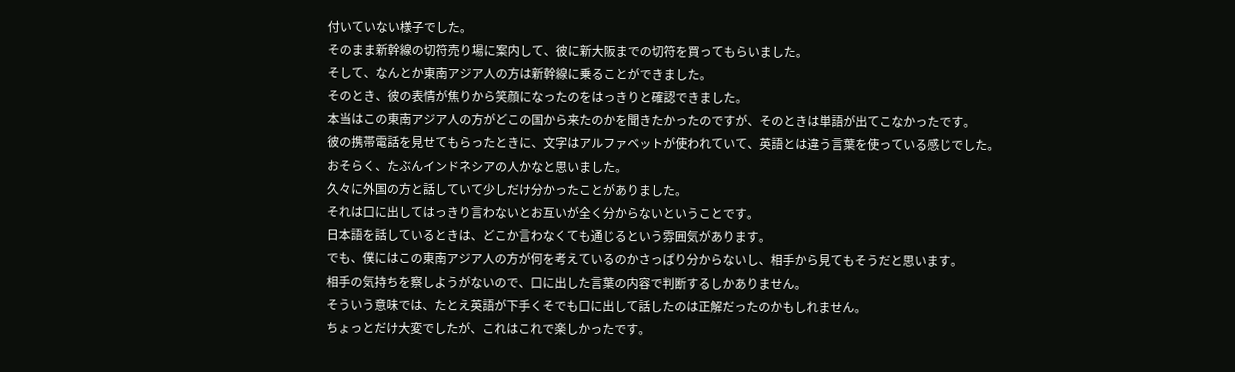付いていない様子でした。
そのまま新幹線の切符売り場に案内して、彼に新大阪までの切符を買ってもらいました。
そして、なんとか東南アジア人の方は新幹線に乗ることができました。
そのとき、彼の表情が焦りから笑顔になったのをはっきりと確認できました。
本当はこの東南アジア人の方がどこの国から来たのかを聞きたかったのですが、そのときは単語が出てこなかったです。
彼の携帯電話を見せてもらったときに、文字はアルファベットが使われていて、英語とは違う言葉を使っている感じでした。
おそらく、たぶんインドネシアの人かなと思いました。
久々に外国の方と話していて少しだけ分かったことがありました。
それは口に出してはっきり言わないとお互いが全く分からないということです。
日本語を話しているときは、どこか言わなくても通じるという雰囲気があります。
でも、僕にはこの東南アジア人の方が何を考えているのかさっぱり分からないし、相手から見てもそうだと思います。
相手の気持ちを察しようがないので、口に出した言葉の内容で判断するしかありません。
そういう意味では、たとえ英語が下手くそでも口に出して話したのは正解だったのかもしれません。
ちょっとだけ大変でしたが、これはこれで楽しかったです。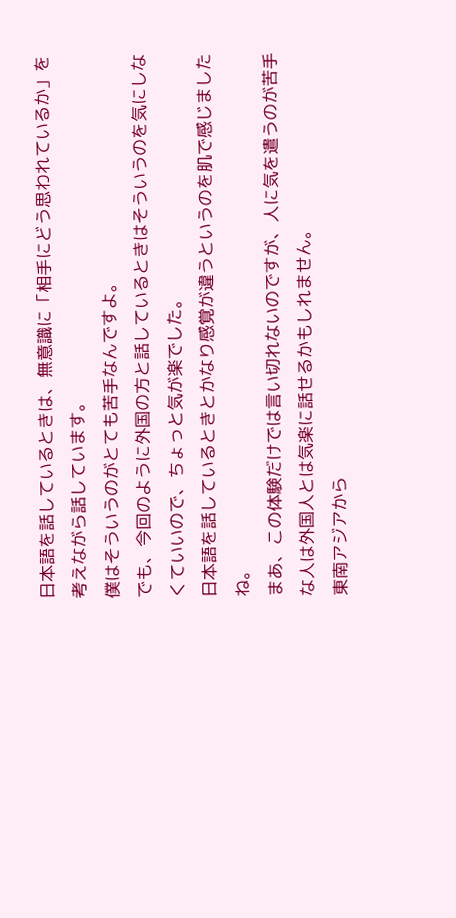日本語を話しているときは、無意識に「相手にどう思われているか」を考えながら話しています。
僕はそういうのがとても苦手なんですよ。
でも、今回のように外国の方と話しているときはそういうのを気にしなくていいので、ちょっと気が楽でした。
日本語を話しているときとかなり感覚が違うというのを肌で感じましたね。
まあ、この体験だけでは言い切れないのですが、人に気を遣うのが苦手な人は外国人とは気楽に話せるかもしれません。
東南アジアから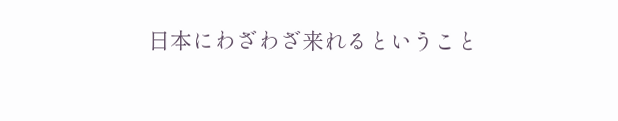日本にわざわざ来れるということ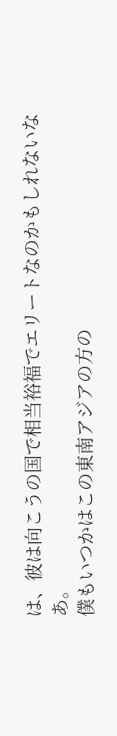は、彼は向こうの国で相当裕福でエリートなのかもしれないなあ。
僕もいつかはこの東南アジアの方の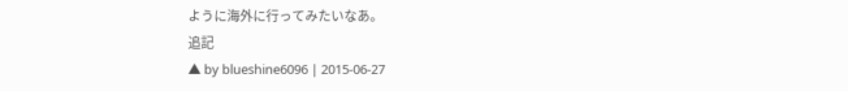ように海外に行ってみたいなあ。
追記
▲ by blueshine6096 | 2015-06-27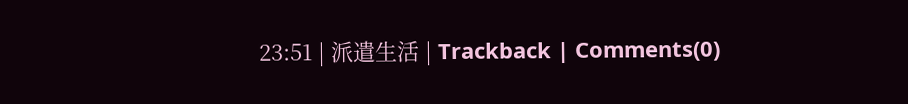23:51 | 派遣生活 | Trackback | Comments(0)